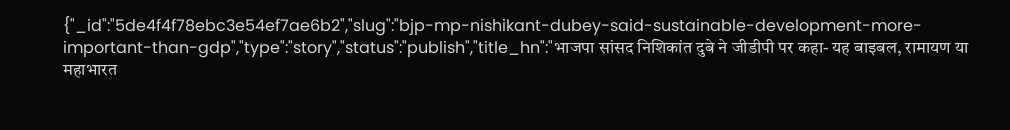{"_id":"5de4f4f78ebc3e54ef7ae6b2","slug":"bjp-mp-nishikant-dubey-said-sustainable-development-more-important-than-gdp","type":"story","status":"publish","title_hn":"भाजपा सांसद निशिकांत दुबे ने जीडीपी पर कहा- यह बाइबल, रामायण या महाभारत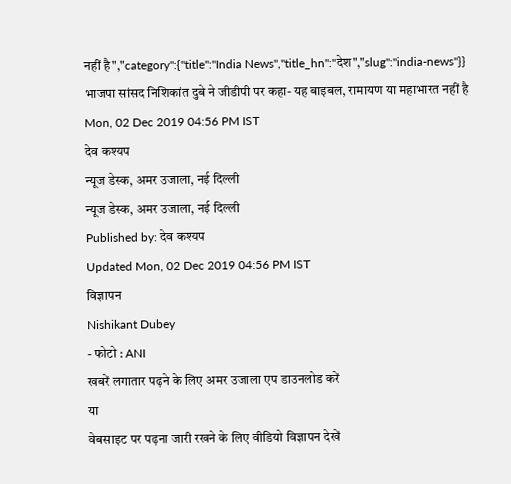नहीं है","category":{"title":"India News","title_hn":"देश","slug":"india-news"}}
भाजपा सांसद निशिकांत दुबे ने जीडीपी पर कहा- यह बाइबल, रामायण या महाभारत नहीं है
Mon, 02 Dec 2019 04:56 PM IST
देव कश्यप
न्यूज डेस्क, अमर उजाला, नई दिल्ली
न्यूज डेस्क, अमर उजाला, नई दिल्ली
Published by: देव कश्यप
Updated Mon, 02 Dec 2019 04:56 PM IST
विज्ञापन
Nishikant Dubey
- फोटो : ANI
खबरें लगातार पढ़ने के लिए अमर उजाला एप डाउनलोड करें
या
वेबसाइट पर पढ़ना जारी रखने के लिए वीडियो विज्ञापन देखें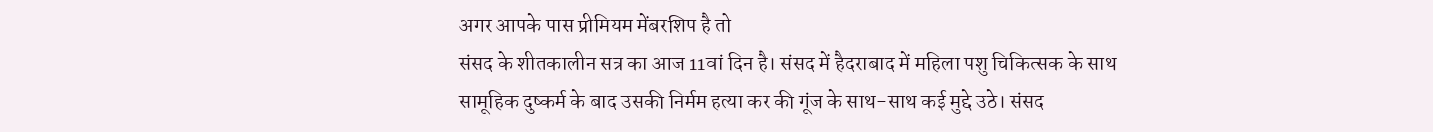अगर आपके पास प्रीमियम मेंबरशिप है तो
संसद के शीतकालीन सत्र का आज 11वां दिन है। संसद में हैदराबाद में महिला पशु चिकित्सक के साथ सामूहिक दुष्कर्म के बाद उसकी निर्मम हत्या कर की गूंज के साथ-साथ कई मुद्दे उठे। संसद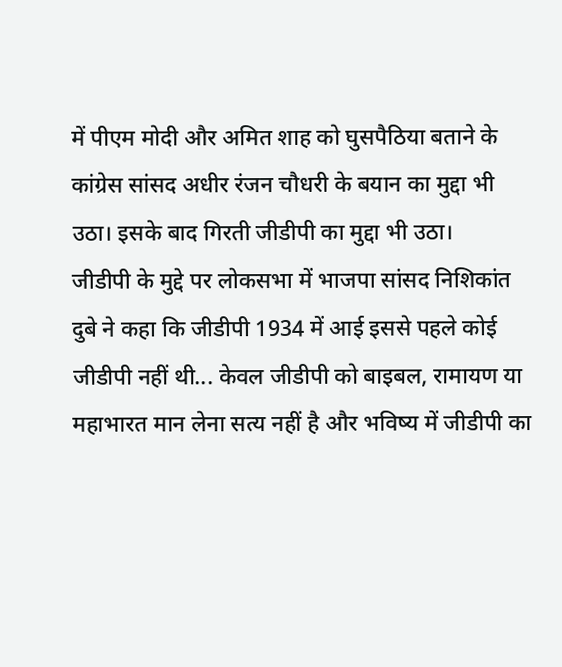में पीएम मोदी और अमित शाह को घुसपैठिया बताने के कांग्रेस सांसद अधीर रंजन चौधरी के बयान का मुद्दा भी उठा। इसके बाद गिरती जीडीपी का मुद्दा भी उठा।
जीडीपी के मुद्दे पर लोकसभा में भाजपा सांसद निशिकांत दुबे ने कहा कि जीडीपी 1934 में आई इससे पहले कोई जीडीपी नहीं थी... केवल जीडीपी को बाइबल, रामायण या महाभारत मान लेना सत्य नहीं है और भविष्य में जीडीपी का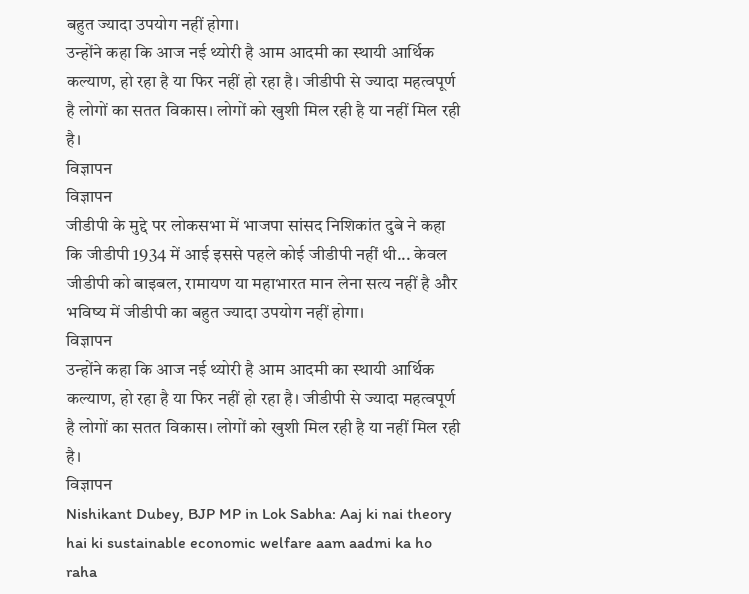बहुत ज्यादा उपयोग नहीं होगा।
उन्होंने कहा कि आज नई थ्योरी है आम आदमी का स्थायी आर्थिक कल्याण, हो रहा है या फिर नहीं हो रहा है। जीडीपी से ज्यादा महत्वपूर्ण है लोगों का सतत विकास। लोगों को खुशी मिल रही है या नहीं मिल रही है।
विज्ञापन
विज्ञापन
जीडीपी के मुद्दे पर लोकसभा में भाजपा सांसद निशिकांत दुबे ने कहा कि जीडीपी 1934 में आई इससे पहले कोई जीडीपी नहीं थी... केवल जीडीपी को बाइबल, रामायण या महाभारत मान लेना सत्य नहीं है और भविष्य में जीडीपी का बहुत ज्यादा उपयोग नहीं होगा।
विज्ञापन
उन्होंने कहा कि आज नई थ्योरी है आम आदमी का स्थायी आर्थिक कल्याण, हो रहा है या फिर नहीं हो रहा है। जीडीपी से ज्यादा महत्वपूर्ण है लोगों का सतत विकास। लोगों को खुशी मिल रही है या नहीं मिल रही है।
विज्ञापन
Nishikant Dubey, BJP MP in Lok Sabha: Aaj ki nai theory hai ki sustainable economic welfare aam aadmi ka ho raha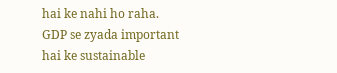hai ke nahi ho raha. GDP se zyada important hai ke sustainable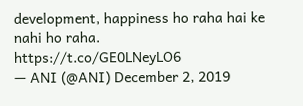development, happiness ho raha hai ke nahi ho raha. https://t.co/GE0LNeyLO6
— ANI (@ANI) December 2, 2019